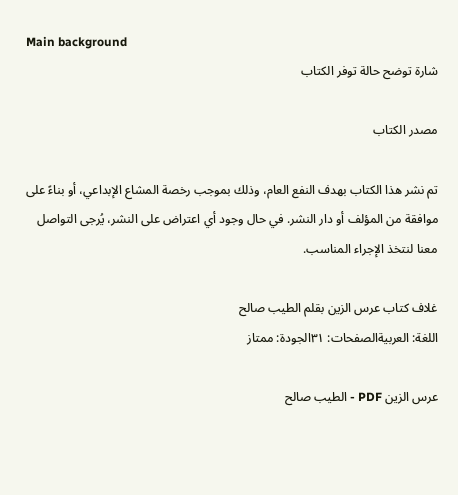Main background
شارة توضح حالة توفر الكتاب

مصدر الكتاب

تم نشر هذا الكتاب بهدف النفع العام، وذلك بموجب رخصة المشاع الإبداعي، أو بناءً على موافقة من المؤلف أو دار النشر. في حال وجود أي اعتراض على النشر، يُرجى التواصل معنا لنتخذ الإجراء المناسب.

غلاف كتاب عرس الزين بقلم الطيب صالح
اللغة: العربيةالصفحات: ٣١الجودة: ممتاز

عرس الزين PDF - الطيب صالح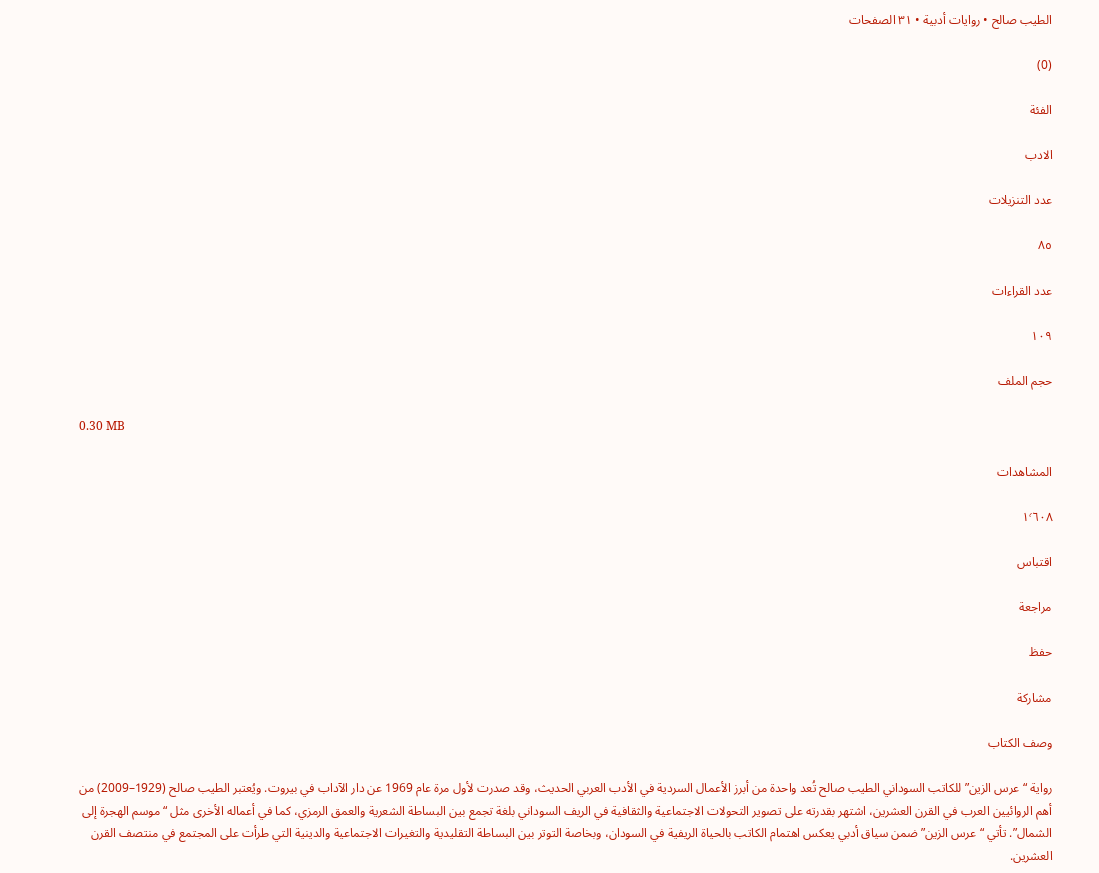الطيب صالح • روايات أدبية • ٣١ الصفحات

(0)

الفئة

الادب

عدد التنزيلات

٨٥

عدد القراءات

١٠٩

حجم الملف

0.30 MB

المشاهدات

١٬٦٠٨

اقتباس

مراجعة

حفظ

مشاركة

وصف الكتاب

رواية “عرس الزين” للكاتب السوداني الطيب صالح تُعد واحدة من أبرز الأعمال السردية في الأدب العربي الحديث، وقد صدرت لأول مرة عام 1969 عن دار الآداب في بيروت. ويُعتبر الطيب صالح (1929–2009) من أهم الروائيين العرب في القرن العشرين، اشتهر بقدرته على تصوير التحولات الاجتماعية والثقافية في الريف السوداني بلغة تجمع بين البساطة الشعرية والعمق الرمزي، كما في أعماله الأخرى مثل “موسم الهجرة إلى الشمال”. تأتي “عرس الزين” ضمن سياق أدبي يعكس اهتمام الكاتب بالحياة الريفية في السودان، وبخاصة التوتر بين البساطة التقليدية والتغيرات الاجتماعية والدينية التي طرأت على المجتمع في منتصف القرن العشرين.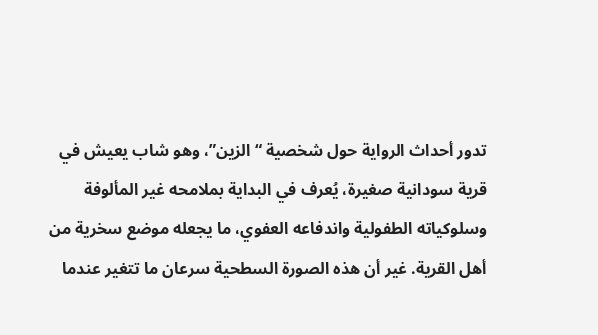تدور أحداث الرواية حول شخصية “الزين”، وهو شاب يعيش في قرية سودانية صغيرة، يُعرف في البداية بملامحه غير المألوفة وسلوكياته الطفولية واندفاعه العفوي، ما يجعله موضع سخرية من أهل القرية. غير أن هذه الصورة السطحية سرعان ما تتغير عندما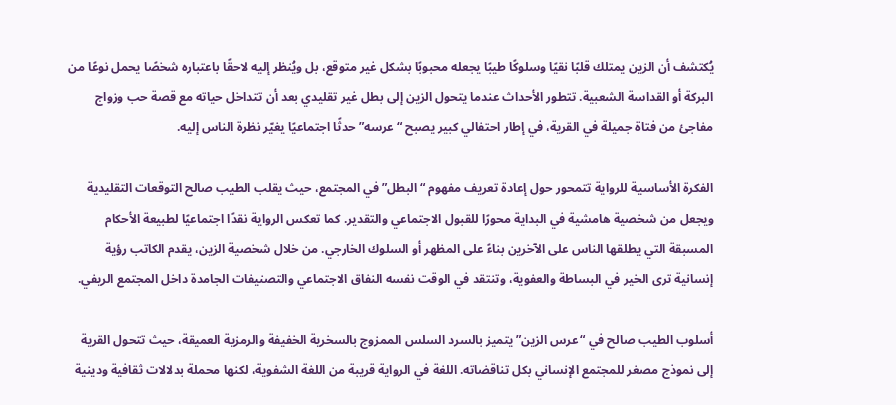يُكتشف أن الزين يمتلك قلبًا نقيًا وسلوكًا طيبًا يجعله محبوبًا بشكل غير متوقع، بل ويُنظر إليه لاحقًا باعتباره شخصًا يحمل نوعًا من البركة أو القداسة الشعبية. تتطور الأحداث عندما يتحول الزين إلى بطل غير تقليدي بعد أن تتداخل حياته مع قصة حب وزواج مفاجئ من فتاة جميلة في القرية، في إطار احتفالي كبير يصبح “عرسه” حدثًا اجتماعيًا يغيّر نظرة الناس إليه.

الفكرة الأساسية للرواية تتمحور حول إعادة تعريف مفهوم “البطل” في المجتمع، حيث يقلب الطيب صالح التوقعات التقليدية ويجعل من شخصية هامشية في البداية محورًا للقبول الاجتماعي والتقدير. كما تعكس الرواية نقدًا اجتماعيًا لطبيعة الأحكام المسبقة التي يطلقها الناس على الآخرين بناءً على المظهر أو السلوك الخارجي. من خلال شخصية الزين، يقدم الكاتب رؤية إنسانية ترى الخير في البساطة والعفوية، وتنتقد في الوقت نفسه النفاق الاجتماعي والتصنيفات الجامدة داخل المجتمع الريفي.

أسلوب الطيب صالح في “عرس الزين” يتميز بالسرد السلس الممزوج بالسخرية الخفيفة والرمزية العميقة، حيث تتحول القرية إلى نموذج مصغر للمجتمع الإنساني بكل تناقضاته. اللغة في الرواية قريبة من اللغة الشفوية، لكنها محملة بدلالات ثقافية ودينية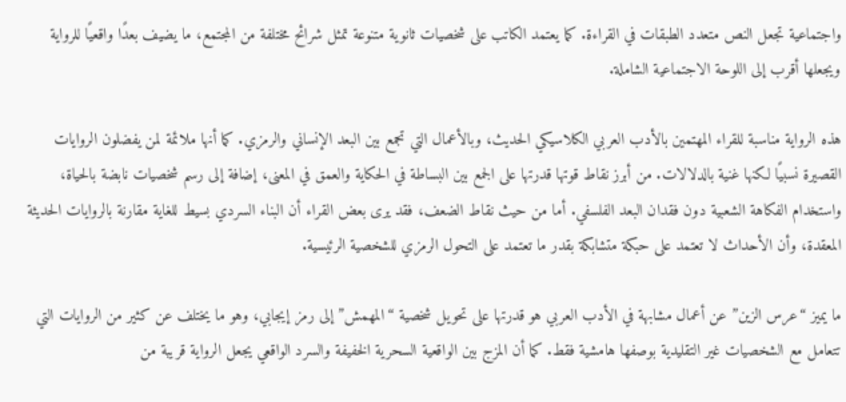واجتماعية تجعل النص متعدد الطبقات في القراءة. كما يعتمد الكاتب على شخصيات ثانوية متنوعة تمثل شرائح مختلفة من المجتمع، ما يضيف بعدًا واقعيًا للرواية ويجعلها أقرب إلى اللوحة الاجتماعية الشاملة.

هذه الرواية مناسبة للقراء المهتمين بالأدب العربي الكلاسيكي الحديث، وبالأعمال التي تجمع بين البعد الإنساني والرمزي. كما أنها ملائمة لمن يفضلون الروايات القصيرة نسبيًا لكنها غنية بالدلالات. من أبرز نقاط قوتها قدرتها على الجمع بين البساطة في الحكاية والعمق في المعنى، إضافة إلى رسم شخصيات نابضة بالحياة، واستخدام الفكاهة الشعبية دون فقدان البعد الفلسفي. أما من حيث نقاط الضعف، فقد يرى بعض القراء أن البناء السردي بسيط للغاية مقارنة بالروايات الحديثة المعقدة، وأن الأحداث لا تعتمد على حبكة متشابكة بقدر ما تعتمد على التحول الرمزي للشخصية الرئيسية.

ما يميز “عرس الزين” عن أعمال مشابهة في الأدب العربي هو قدرتها على تحويل شخصية “المهمش” إلى رمز إيجابي، وهو ما يختلف عن كثير من الروايات التي تتعامل مع الشخصيات غير التقليدية بوصفها هامشية فقط. كما أن المزج بين الواقعية السحرية الخفيفة والسرد الواقعي يجعل الرواية قريبة من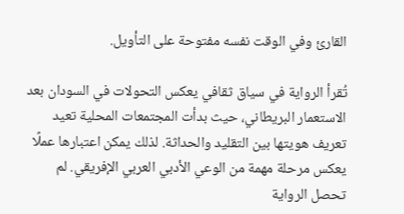القارئ وفي الوقت نفسه مفتوحة على التأويل.

تُقرأ الرواية في سياق ثقافي يعكس التحولات في السودان بعد الاستعمار البريطاني، حيث بدأت المجتمعات المحلية تعيد تعريف هويتها بين التقليد والحداثة. لذلك يمكن اعتبارها عملًا يعكس مرحلة مهمة من الوعي الأدبي العربي الإفريقي. لم تحصل الرواية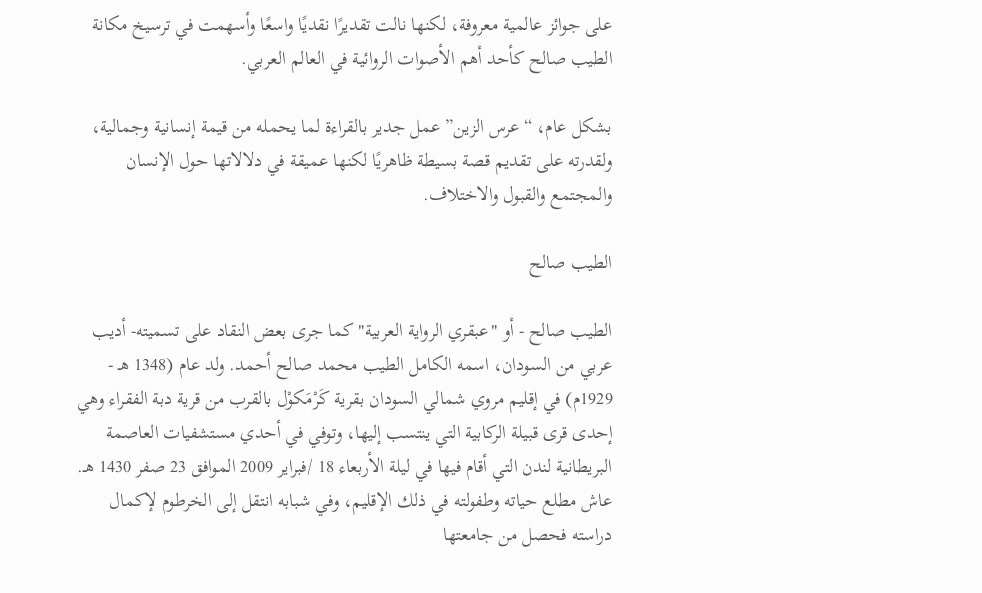على جوائز عالمية معروفة، لكنها نالت تقديرًا نقديًا واسعًا وأسهمت في ترسيخ مكانة الطيب صالح كأحد أهم الأصوات الروائية في العالم العربي.

بشكل عام، “عرس الزين” عمل جدير بالقراءة لما يحمله من قيمة إنسانية وجمالية، ولقدرته على تقديم قصة بسيطة ظاهريًا لكنها عميقة في دلالاتها حول الإنسان والمجتمع والقبول والاختلاف.

الطيب صالح

الطيب صالح - أو "عبقري الرواية العربية" كما جرى بعض النقاد على تسميته- أديب عربي من السودان، اسمه الكامل الطيب محمد صالح أحمد. ولد عام (1348 هـ - 1929م) في إقليم مروي شمالي السودان بقرية كَرْمَكوْل بالقرب من قرية دبة الفقراء وهي إحدى قرى قبيلة الركابية التي ينتسب إليها، وتوفي في أحدي مستشفيات العاصمة البريطانية لندن التي أقام فيها في ليلة الأربعاء 18 /فبراير 2009 الموافق 23 صفر 1430 هـ. عاش مطلع حياته وطفولته في ذلك الإقليم، وفي شبابه انتقل إلى الخرطوم لإكمال دراسته فحصل من جامعتها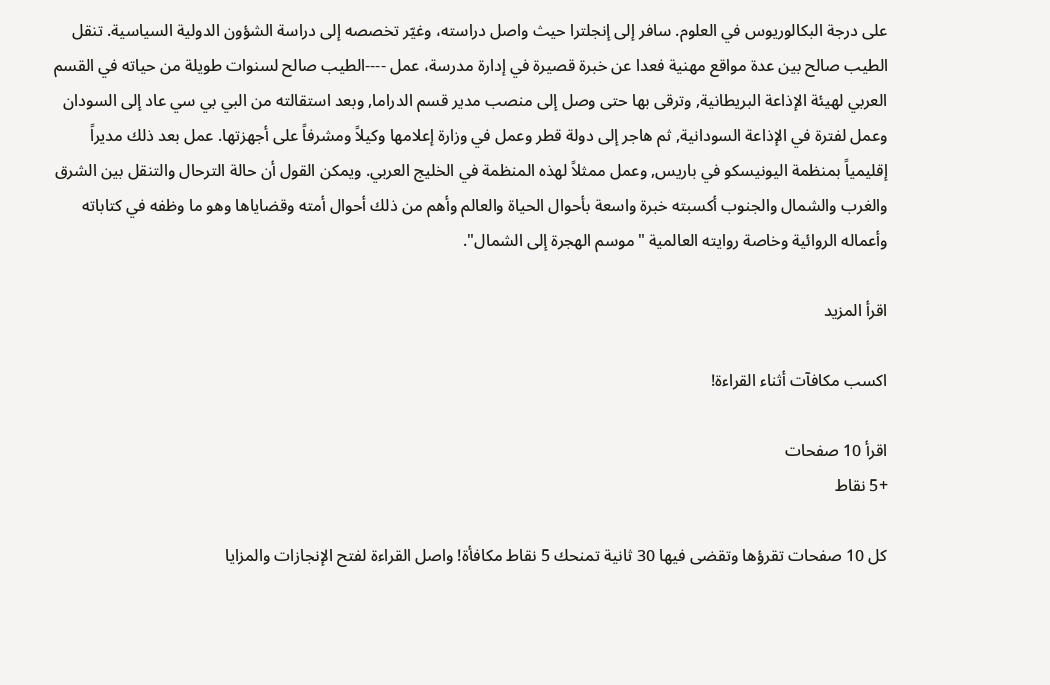على درجة البكالوريوس في العلوم. سافر إلى إنجلترا حيث واصل دراسته، وغيّر تخصصه إلى دراسة الشؤون الدولية السياسية. تنقل الطيب صالح بين عدة مواقع مهنية فعدا عن خبرة قصيرة في إدارة مدرسة، عمل ----الطيب صالح لسنوات طويلة من حياته في القسم العربي لهيئة الإذاعة البريطانية, وترقى بها حتى وصل إلى منصب مدير قسم الدراما, وبعد استقالته من البي بي سي عاد إلى السودان وعمل لفترة في الإذاعة السودانية, ثم هاجر إلى دولة قطر وعمل في وزارة إعلامها وكيلاً ومشرفاً على أجهزتها. عمل بعد ذلك مديراً إقليمياً بمنظمة اليونيسكو في باريس, وعمل ممثلاً لهذه المنظمة في الخليج العربي. ويمكن القول أن حالة الترحال والتنقل بين الشرق والغرب والشمال والجنوب أكسبته خبرة واسعة بأحوال الحياة والعالم وأهم من ذلك أحوال أمته وقضاياها وهو ما وظفه في كتاباته وأعماله الروائية وخاصة روايته العالمية "موسم الهجرة إلى الشمال".

اقرأ المزيد

اكسب مكافآت أثناء القراءة!

اقرأ 10 صفحات
+5 نقاط

كل 10 صفحات تقرؤها وتقضى فيها 30 ثانية تمنحك 5 نقاط مكافأة! واصل القراءة لفتح الإنجازات والمزايا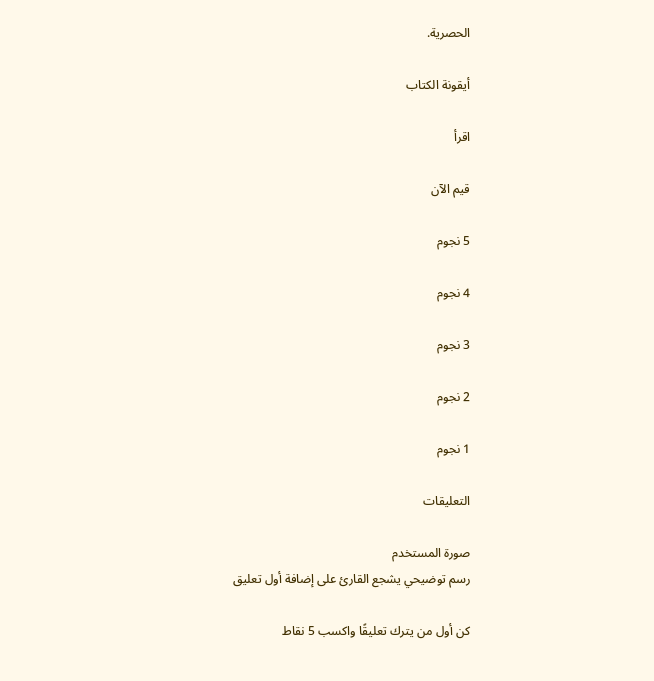الحصرية.

أيقونة الكتاب

اقرأ

قيم الآن

5 نجوم

4 نجوم

3 نجوم

2 نجوم

1 نجوم

التعليقات

صورة المستخدم
رسم توضيحي يشجع القارئ على إضافة أول تعليق

كن أول من يترك تعليقًا واكسب 5 نقاط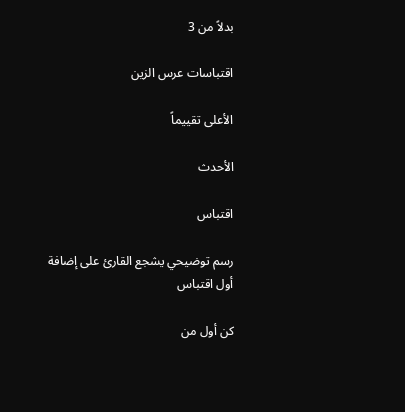بدلاً من 3

اقتباسات عرس الزين

الأعلى تقييماً

الأحدث

اقتباس

رسم توضيحي يشجع القارئ على إضافة أول اقتباس

كن أول من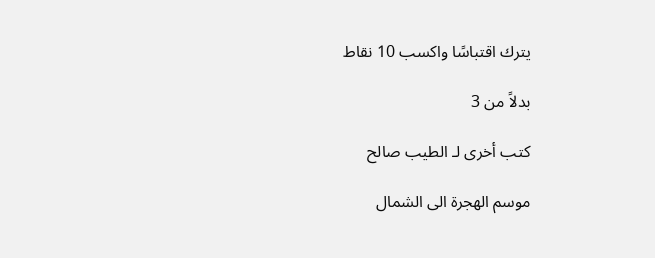يترك اقتباسًا واكسب 10 نقاط

بدلاً من 3

كتب أخرى لـ الطيب صالح

موسم الهجرة الى الشمال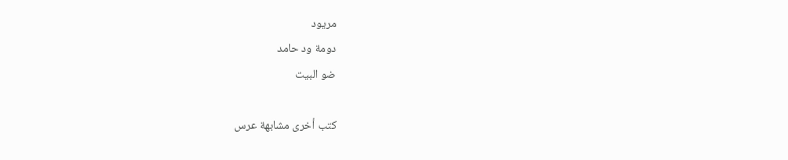مريود
دومة ود حامد
ضو البيت

كتب أخرى مشابهة عرس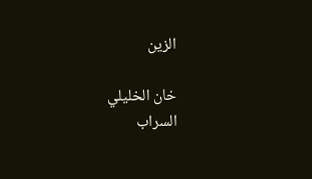الزين

خان الخليلي
السراب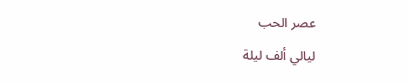عصر الحب
ليالي ألف ليلة